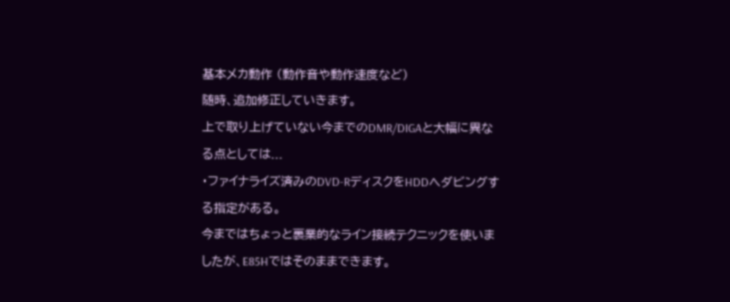基本メカ動作 (動作音や動作速度など)
随時、追加修正していきます。
上で取り上げていない今までのDMR/DIGAと大幅に異なる点としては...
・ファイナライズ済みのDVD-RディスクをHDDへダビングする指定がある。
今まではちょっと裏業的なライン接続テクニックを使いましたが、E85Hではそのままできます。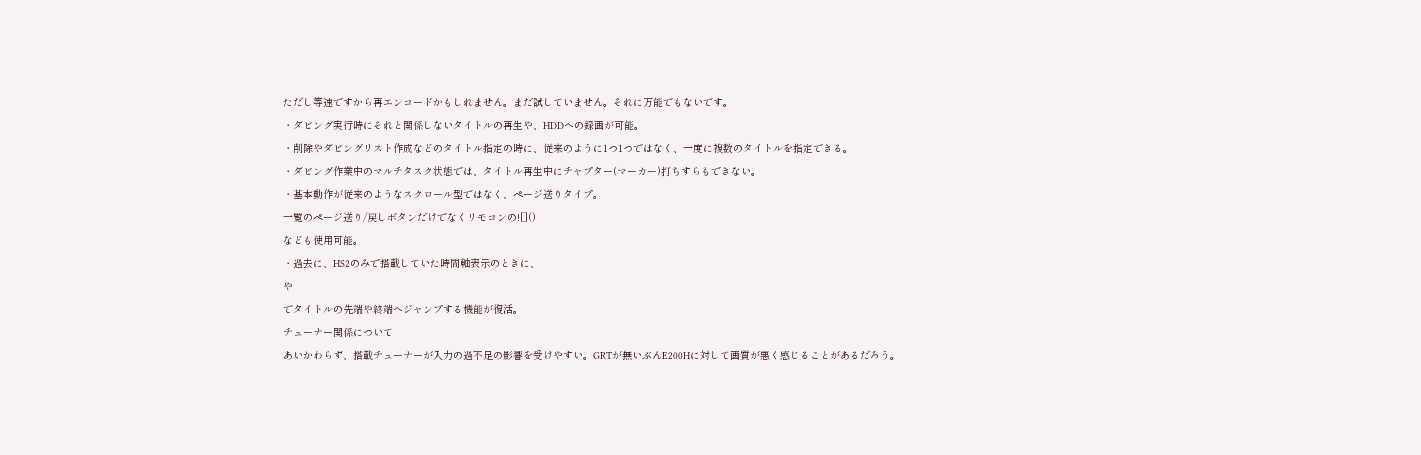ただし等速ですから再エンコードかもしれません。まだ試していません。それに万能でもないです。
・ダビング実行時にそれと関係しないタイトルの再生や、HDDへの録画が可能。
・削除やダビングリスト作成などのタイトル指定の時に、従来のように1つ1つではなく、一度に複数のタイトルを指定できる。
・ダビング作業中のマルチタスク状態では、タイトル再生中にチャプター(マーカー)打ちすらもできない。
・基本動作が従来のようなスクロール型ではなく、ページ送りタイプ。
一覧のページ送り/戻しボタンだけでなくリモコンの![]()
なども使用可能。
・過去に、HS2のみで搭載していた時間軸表示のときに、
や
でタイトルの先端や終端へジャンプする機能が復活。
チューナー関係について
あいかわらず、搭載チューナーが入力の過不足の影響を受けやすい。GRTが無いぶんE200Hに対して画質が悪く感じることがあるだろう。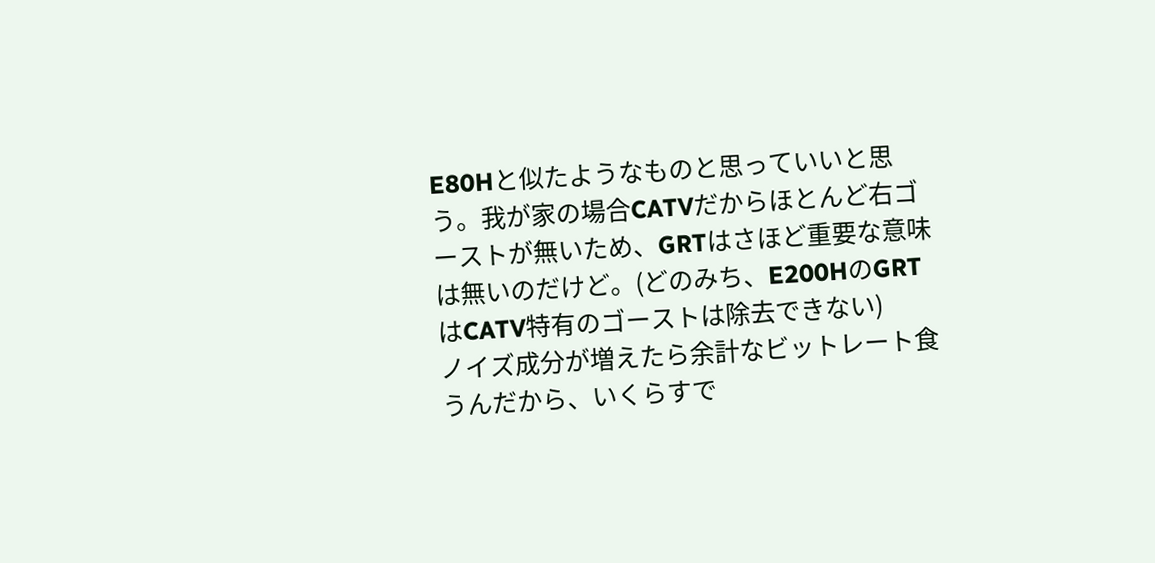E80Hと似たようなものと思っていいと思う。我が家の場合CATVだからほとんど右ゴーストが無いため、GRTはさほど重要な意味は無いのだけど。(どのみち、E200HのGRTはCATV特有のゴーストは除去できない)
ノイズ成分が増えたら余計なビットレート食うんだから、いくらすで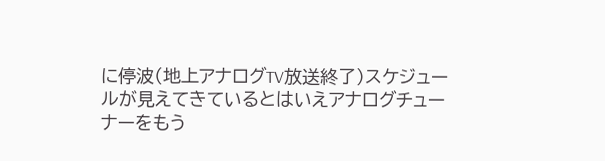に停波(地上アナログTV放送終了)スケジュールが見えてきているとはいえアナログチューナーをもう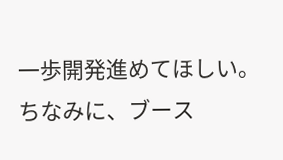一歩開発進めてほしい。ちなみに、ブース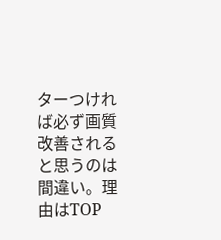ターつければ必ず画質改善されると思うのは間違い。理由はTOP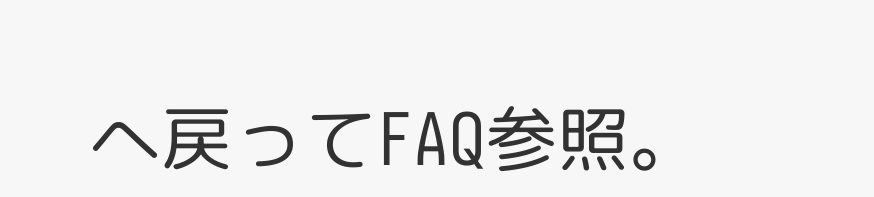へ戻ってFAQ参照。